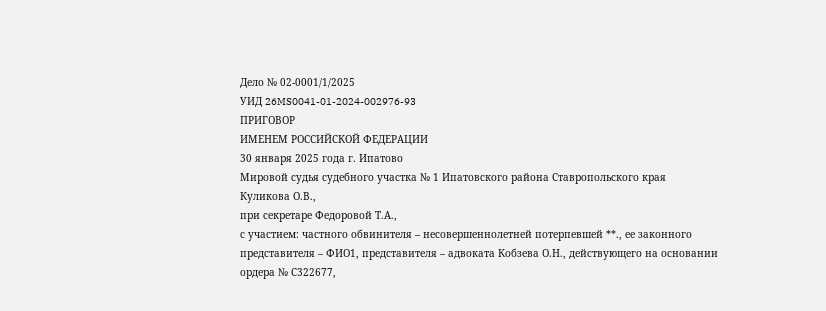Дело № 02-0001/1/2025
УИД 26MS0041-01-2024-002976-93
ПРИГОВОР
ИМЕНЕМ РОССИЙСКОЙ ФЕДЕРАЦИИ
30 января 2025 года г. Ипатово
Мировой судья судебного участка № 1 Ипатовского района Ставропольского края Куликова О.В.,
при секретаре Федоровой Т.А.,
с участием: частного обвинителя – несовершеннолетней потерпевшей **., ее законного представителя – ФИО1, представителя – адвоката Кобзева О.Н., действующего на основании ордера № С322677,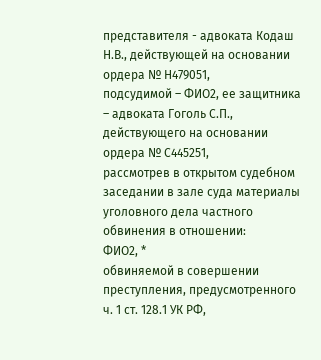представителя - адвоката Кодаш Н.В., действующей на основании ордера № Н479051,
подсудимой – ФИО2, ее защитника – адвоката Гоголь С.П., действующего на основании ордера № С445251,
рассмотрев в открытом судебном заседании в зале суда материалы уголовного дела частного обвинения в отношении:
ФИО2, *
обвиняемой в совершении преступления, предусмотренного ч. 1 ст. 128.1 УК РФ,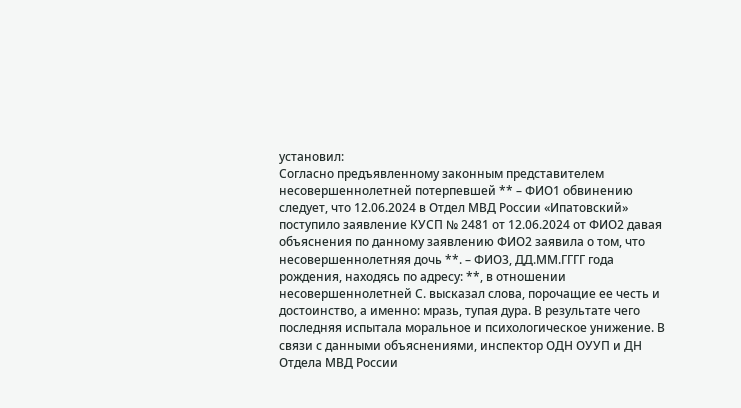установил:
Согласно предъявленному законным представителем несовершеннолетней потерпевшей ** – ФИО1 обвинению следует, что 12.06.2024 в Отдел МВД России «Ипатовский» поступило заявление КУСП № 2481 от 12.06.2024 от ФИО2 давая объяснения по данному заявлению ФИО2 заявила о том, что несовершеннолетняя дочь **. – ФИО3, ДД.ММ.ГГГГ года рождения, находясь по адресу: **, в отношении несовершеннолетней С. высказал слова, порочащие ее честь и достоинство, а именно: мразь, тупая дура. В результате чего последняя испытала моральное и психологическое унижение. В связи с данными объяснениями, инспектор ОДН ОУУП и ДН Отдела МВД России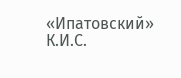«Ипатовский» К.И.С.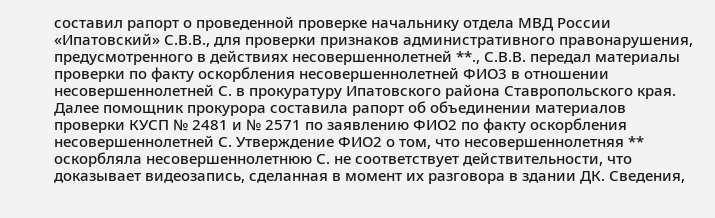составил рапорт о проведенной проверке начальнику отдела МВД России «Ипатовский» С.В.В., для проверки признаков административного правонарушения, предусмотренного в действиях несовершеннолетней **., С.В.В. передал материалы проверки по факту оскорбления несовершеннолетней ФИО3 в отношении несовершеннолетней С. в прокуратуру Ипатовского района Ставропольского края. Далее помощник прокурора составила рапорт об объединении материалов проверки КУСП № 2481 и № 2571 по заявлению ФИО2 по факту оскорбления несовершеннолетней С. Утверждение ФИО2 о том, что несовершеннолетняя ** оскорбляла несовершеннолетнюю С. не соответствует действительности, что доказывает видеозапись, сделанная в момент их разговора в здании ДК. Сведения,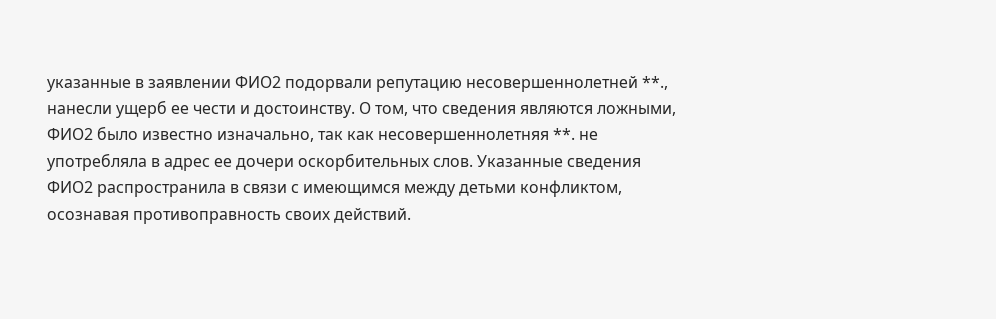указанные в заявлении ФИО2 подорвали репутацию несовершеннолетней **., нанесли ущерб ее чести и достоинству. О том, что сведения являются ложными, ФИО2 было известно изначально, так как несовершеннолетняя **. не употребляла в адрес ее дочери оскорбительных слов. Указанные сведения ФИО2 распространила в связи с имеющимся между детьми конфликтом, осознавая противоправность своих действий.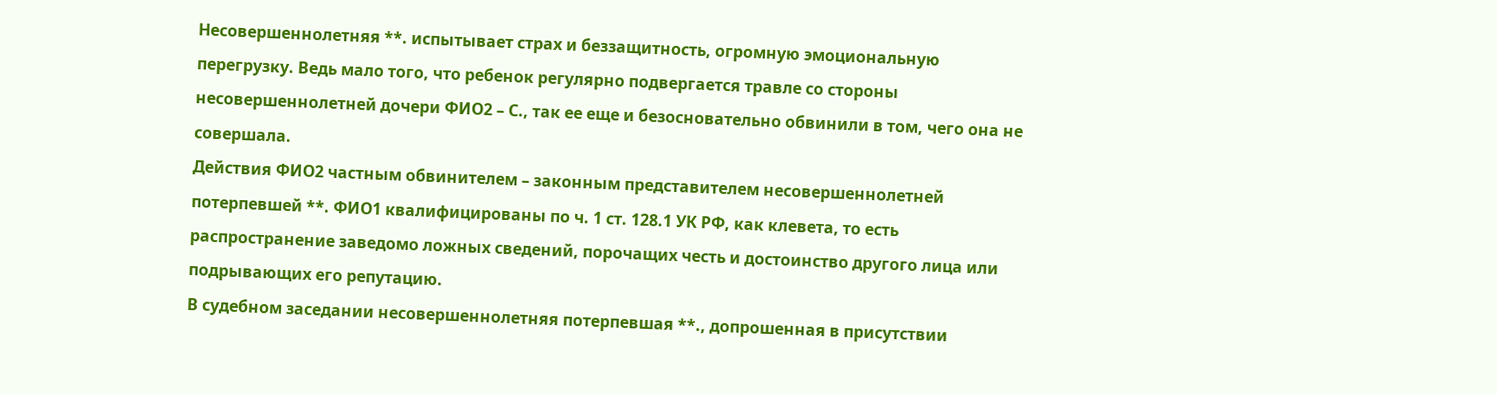Несовершеннолетняя **. испытывает страх и беззащитность, огромную эмоциональную перегрузку. Ведь мало того, что ребенок регулярно подвергается травле со стороны несовершеннолетней дочери ФИО2 – С., так ее еще и безосновательно обвинили в том, чего она не совершала.
Действия ФИО2 частным обвинителем – законным представителем несовершеннолетней потерпевшей **. ФИО1 квалифицированы по ч. 1 ст. 128.1 УК РФ, как клевета, то есть распространение заведомо ложных сведений, порочащих честь и достоинство другого лица или подрывающих его репутацию.
В судебном заседании несовершеннолетняя потерпевшая **., допрошенная в присутствии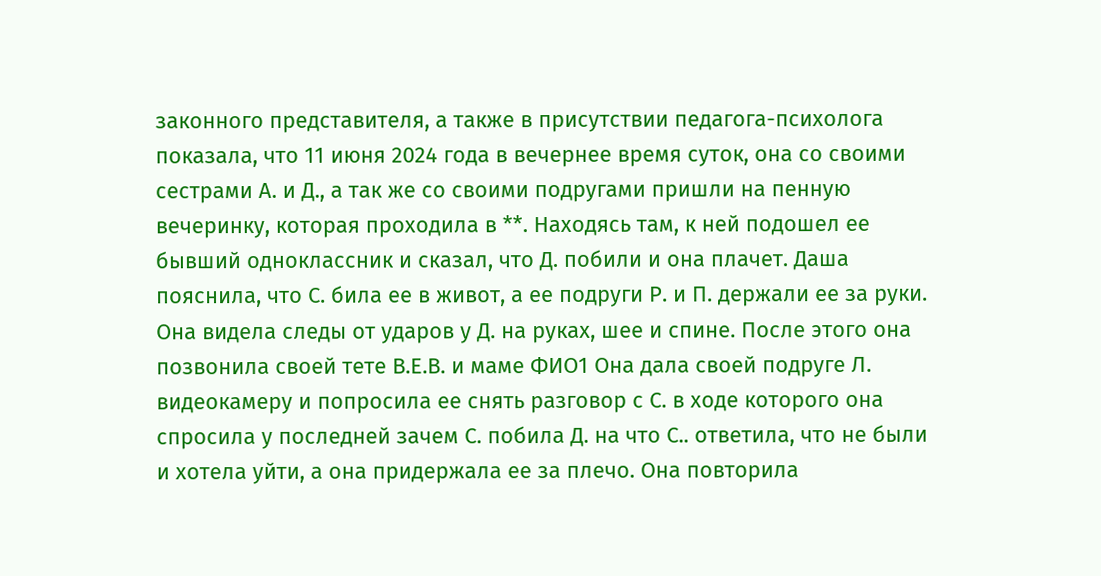законного представителя, а также в присутствии педагога-психолога показала, что 11 июня 2024 года в вечернее время суток, она со своими сестрами А. и Д., а так же со своими подругами пришли на пенную вечеринку, которая проходила в **. Находясь там, к ней подошел ее бывший одноклассник и сказал, что Д. побили и она плачет. Даша пояснила, что С. била ее в живот, а ее подруги Р. и П. держали ее за руки. Она видела следы от ударов у Д. на руках, шее и спине. После этого она позвонила своей тете В.Е.В. и маме ФИО1 Она дала своей подруге Л. видеокамеру и попросила ее снять разговор с С. в ходе которого она спросила у последней зачем С. побила Д. на что С.. ответила, что не были и хотела уйти, а она придержала ее за плечо. Она повторила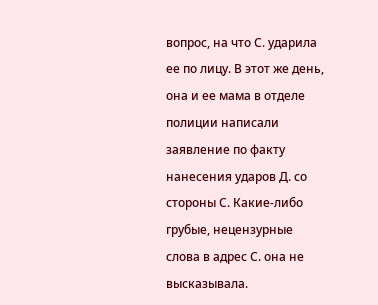вопрос, на что С. ударила ее по лицу. В этот же день, она и ее мама в отделе полиции написали заявление по факту нанесения ударов Д. со стороны С. Какие-либо грубые, нецензурные слова в адрес С. она не высказывала.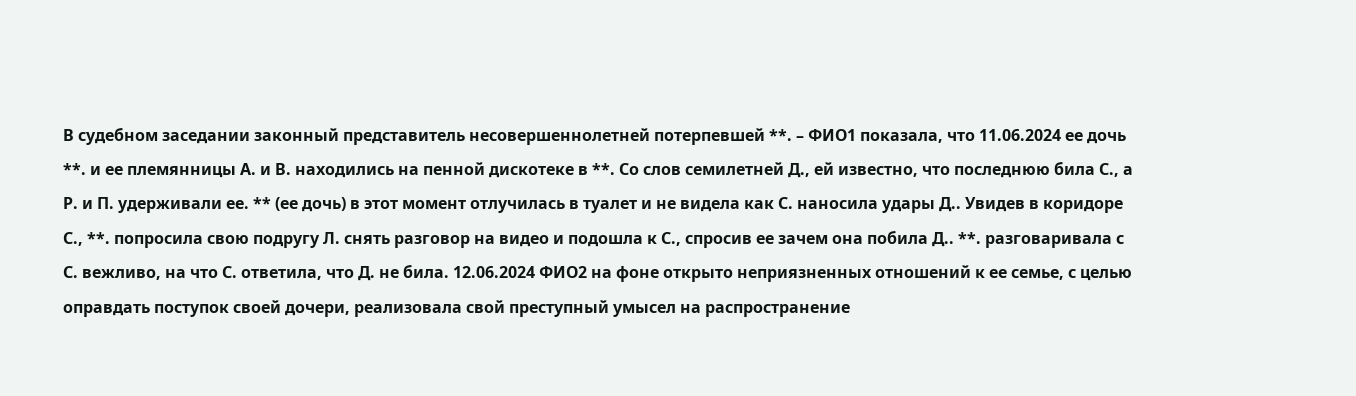В судебном заседании законный представитель несовершеннолетней потерпевшей **. – ФИО1 показала, что 11.06.2024 ее дочь **. и ее племянницы А. и В. находились на пенной дискотеке в **. Со слов семилетней Д., ей известно, что последнюю била С., а Р. и П. удерживали ее. ** (ее дочь) в этот момент отлучилась в туалет и не видела как С. наносила удары Д.. Увидев в коридоре С., **. попросила свою подругу Л. снять разговор на видео и подошла к С., спросив ее зачем она побила Д.. **. разговаривала с С. вежливо, на что С. ответила, что Д. не била. 12.06.2024 ФИО2 на фоне открыто неприязненных отношений к ее семье, с целью оправдать поступок своей дочери, реализовала свой преступный умысел на распространение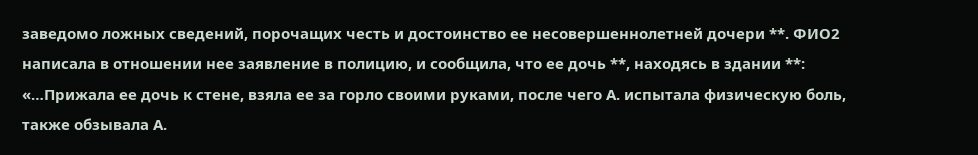заведомо ложных сведений, порочащих честь и достоинство ее несовершеннолетней дочери **. ФИО2 написала в отношении нее заявление в полицию, и сообщила, что ее дочь **, находясь в здании **: «…Прижала ее дочь к стене, взяла ее за горло своими руками, после чего А. испытала физическую боль, также обзывала А.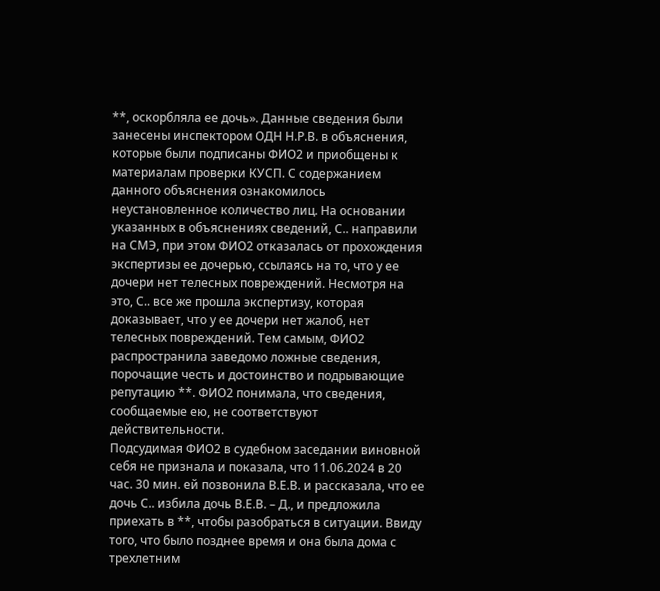**, оскорбляла ее дочь». Данные сведения были занесены инспектором ОДН Н.Р.В. в объяснения, которые были подписаны ФИО2 и приобщены к материалам проверки КУСП. С содержанием данного объяснения ознакомилось неустановленное количество лиц. На основании указанных в объяснениях сведений, С.. направили на СМЭ, при этом ФИО2 отказалась от прохождения экспертизы ее дочерью, ссылаясь на то, что у ее дочери нет телесных повреждений. Несмотря на это, С.. все же прошла экспертизу, которая доказывает, что у ее дочери нет жалоб, нет телесных повреждений. Тем самым, ФИО2 распространила заведомо ложные сведения, порочащие честь и достоинство и подрывающие репутацию **. ФИО2 понимала, что сведения, сообщаемые ею, не соответствуют действительности.
Подсудимая ФИО2 в судебном заседании виновной себя не признала и показала, что 11.06.2024 в 20 час. 30 мин. ей позвонила В.Е.В. и рассказала, что ее дочь С.. избила дочь В.Е.В. – Д., и предложила приехать в **, чтобы разобраться в ситуации. Ввиду того, что было позднее время и она была дома с трехлетним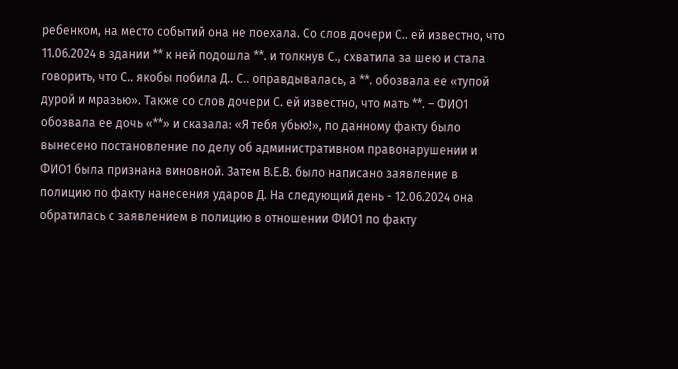ребенком, на место событий она не поехала. Со слов дочери С.. ей известно, что 11.06.2024 в здании ** к ней подошла **. и толкнув С., схватила за шею и стала говорить, что С.. якобы побила Д.. С.. оправдывалась, а **. обозвала ее «тупой дурой и мразью». Также со слов дочери С. ей известно, что мать **. – ФИО1 обозвала ее дочь «**» и сказала: «Я тебя убью!», по данному факту было вынесено постановление по делу об административном правонарушении и ФИО1 была признана виновной. Затем В.Е.В. было написано заявление в полицию по факту нанесения ударов Д. На следующий день - 12.06.2024 она обратилась с заявлением в полицию в отношении ФИО1 по факту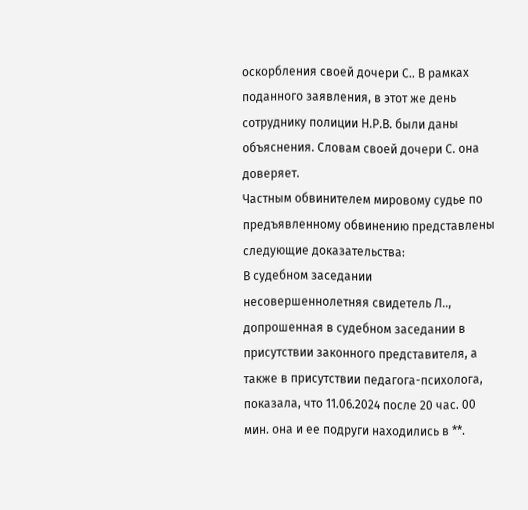оскорбления своей дочери С.. В рамках поданного заявления, в этот же день сотруднику полиции Н.Р.В. были даны объяснения. Словам своей дочери С. она доверяет.
Частным обвинителем мировому судье по предъявленному обвинению представлены следующие доказательства:
В судебном заседании несовершеннолетняя свидетель Л.., допрошенная в судебном заседании в присутствии законного представителя, а также в присутствии педагога-психолога, показала, что 11.06.2024 после 20 час. 00 мин. она и ее подруги находились в **.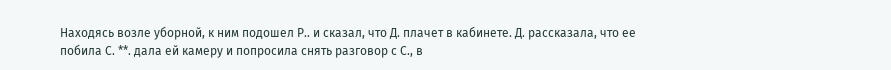Находясь возле уборной, к ним подошел Р.. и сказал, что Д. плачет в кабинете. Д. рассказала, что ее побила С. **. дала ей камеру и попросила снять разговор с С., в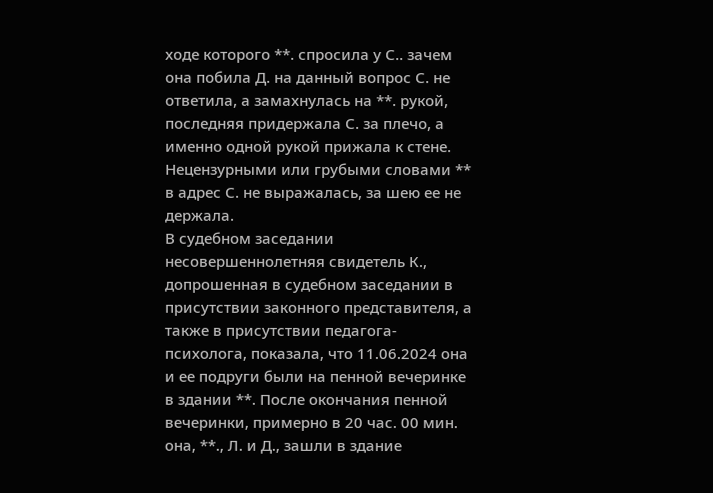ходе которого **. спросила у С.. зачем она побила Д. на данный вопрос С. не ответила, а замахнулась на **. рукой, последняя придержала С. за плечо, а именно одной рукой прижала к стене. Нецензурными или грубыми словами ** в адрес С. не выражалась, за шею ее не держала.
В судебном заседании несовершеннолетняя свидетель К., допрошенная в судебном заседании в присутствии законного представителя, а также в присутствии педагога-психолога, показала, что 11.06.2024 она и ее подруги были на пенной вечеринке в здании **. После окончания пенной вечеринки, примерно в 20 час. 00 мин. она, **., Л. и Д., зашли в здание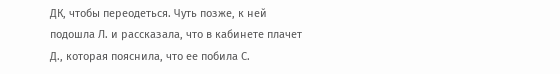ДК, чтобы переодеться. Чуть позже, к ней подошла Л. и рассказала, что в кабинете плачет Д., которая пояснила, что ее побила С.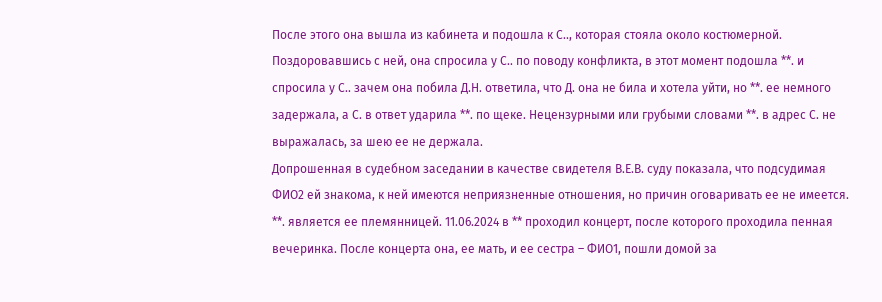После этого она вышла из кабинета и подошла к С.., которая стояла около костюмерной. Поздоровавшись с ней, она спросила у С.. по поводу конфликта, в этот момент подошла **. и спросила у С.. зачем она побила Д.Н. ответила, что Д. она не била и хотела уйти, но **. ее немного задержала, а С. в ответ ударила **. по щеке. Нецензурными или грубыми словами **. в адрес С. не выражалась, за шею ее не держала.
Допрошенная в судебном заседании в качестве свидетеля В.Е.В. суду показала, что подсудимая ФИО2 ей знакома, к ней имеются неприязненные отношения, но причин оговаривать ее не имеется. **. является ее племянницей. 11.06.2024 в ** проходил концерт, после которого проходила пенная вечеринка. После концерта она, ее мать, и ее сестра – ФИО1, пошли домой за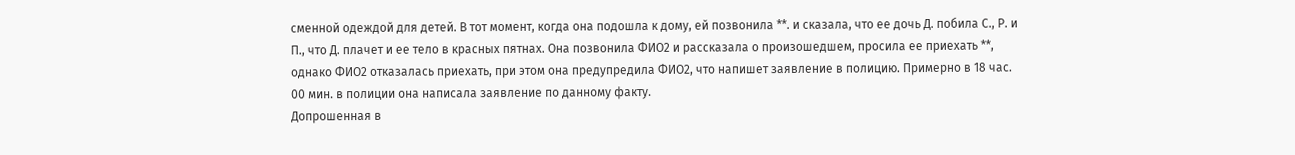сменной одеждой для детей. В тот момент, когда она подошла к дому, ей позвонила **. и сказала, что ее дочь Д. побила С., Р. и П., что Д. плачет и ее тело в красных пятнах. Она позвонила ФИО2 и рассказала о произошедшем, просила ее приехать **, однако ФИО2 отказалась приехать, при этом она предупредила ФИО2, что напишет заявление в полицию. Примерно в 18 час. 00 мин. в полиции она написала заявление по данному факту.
Допрошенная в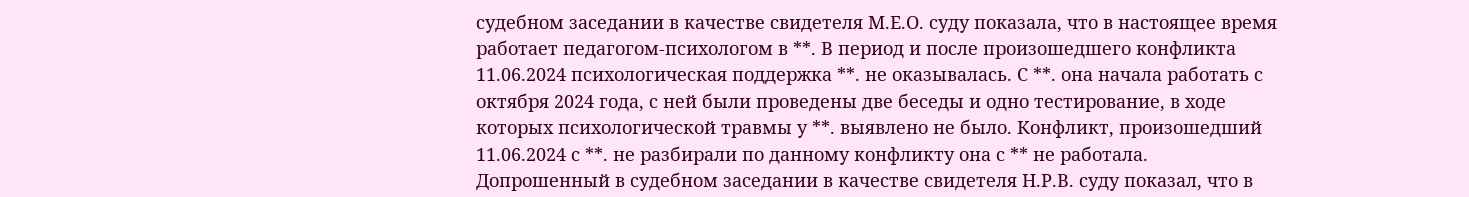судебном заседании в качестве свидетеля М.Е.О. суду показала, что в настоящее время работает педагогом-психологом в **. В период и после произошедшего конфликта 11.06.2024 психологическая поддержка **. не оказывалась. С **. она начала работать с октября 2024 года, с ней были проведены две беседы и одно тестирование, в ходе которых психологической травмы у **. выявлено не было. Конфликт, произошедший 11.06.2024 с **. не разбирали по данному конфликту она с ** не работала.
Допрошенный в судебном заседании в качестве свидетеля Н.Р.В. суду показал, что в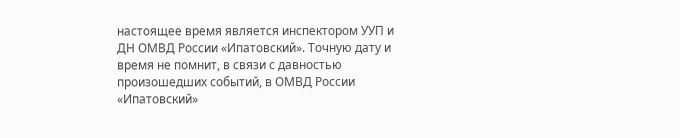настоящее время является инспектором УУП и ДН ОМВД России «Ипатовский». Точную дату и время не помнит, в связи с давностью произошедших событий, в ОМВД России «Ипатовский»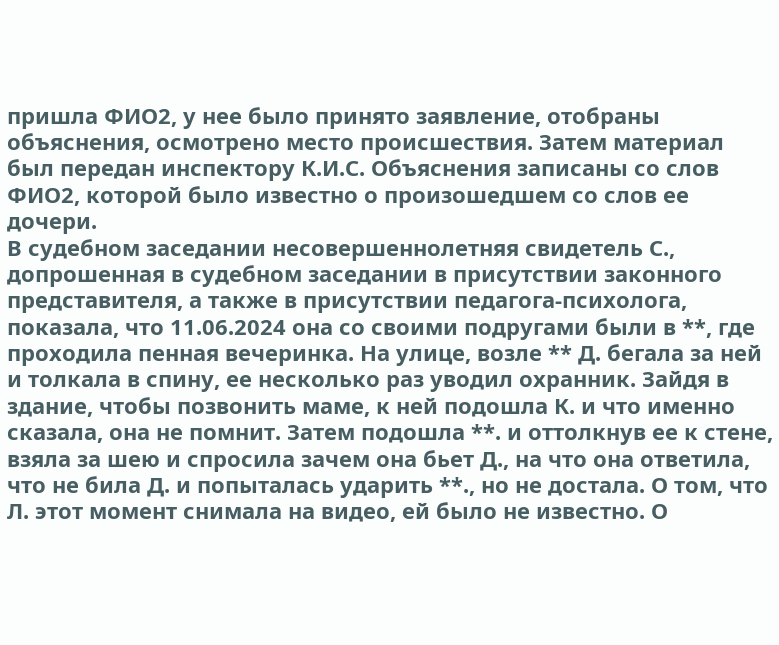пришла ФИО2, у нее было принято заявление, отобраны объяснения, осмотрено место происшествия. Затем материал был передан инспектору К.И.С. Объяснения записаны со слов ФИО2, которой было известно о произошедшем со слов ее дочери.
В судебном заседании несовершеннолетняя свидетель С., допрошенная в судебном заседании в присутствии законного представителя, а также в присутствии педагога-психолога, показала, что 11.06.2024 она со своими подругами были в **, где проходила пенная вечеринка. На улице, возле ** Д. бегала за ней и толкала в спину, ее несколько раз уводил охранник. Зайдя в здание, чтобы позвонить маме, к ней подошла К. и что именно сказала, она не помнит. Затем подошла **. и оттолкнув ее к стене, взяла за шею и спросила зачем она бьет Д., на что она ответила, что не била Д. и попыталась ударить **., но не достала. О том, что Л. этот момент снимала на видео, ей было не известно. О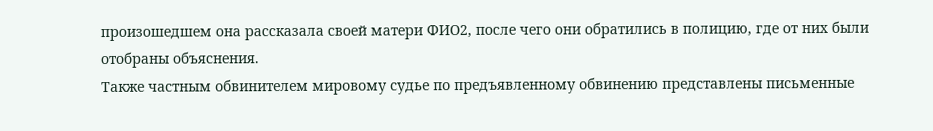произошедшем она рассказала своей матери ФИО2, после чего они обратились в полицию, где от них были отобраны объяснения.
Также частным обвинителем мировому судье по предъявленному обвинению представлены письменные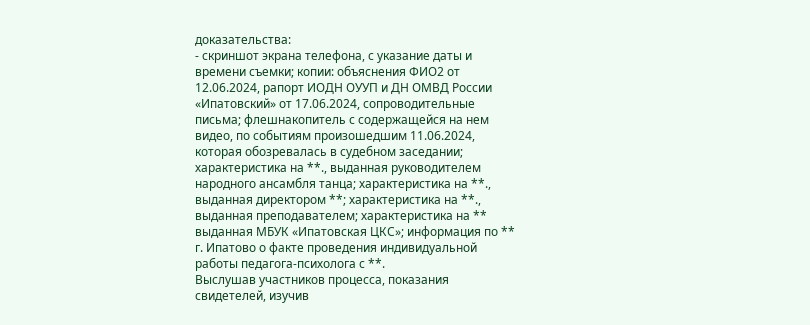доказательства:
- скриншот экрана телефона, с указание даты и времени съемки; копии: объяснения ФИО2 от 12.06.2024, рапорт ИОДН ОУУП и ДН ОМВД России «Ипатовский» от 17.06.2024, сопроводительные письма; флешнакопитель с содержащейся на нем видео, по событиям произошедшим 11.06.2024, которая обозревалась в судебном заседании; характеристика на **., выданная руководителем народного ансамбля танца; характеристика на **., выданная директором **; характеристика на **., выданная преподавателем; характеристика на ** выданная МБУК «Ипатовская ЦКС»; информация по ** г. Ипатово о факте проведения индивидуальной работы педагога-психолога с **.
Выслушав участников процесса, показания свидетелей, изучив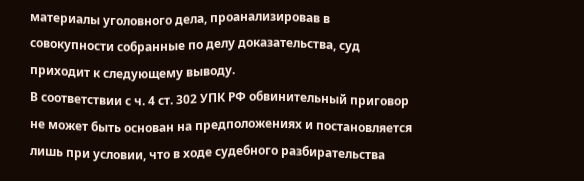материалы уголовного дела, проанализировав в совокупности собранные по делу доказательства, суд приходит к следующему выводу.
В соответствии с ч. 4 ст. 302 УПК РФ обвинительный приговор не может быть основан на предположениях и постановляется лишь при условии, что в ходе судебного разбирательства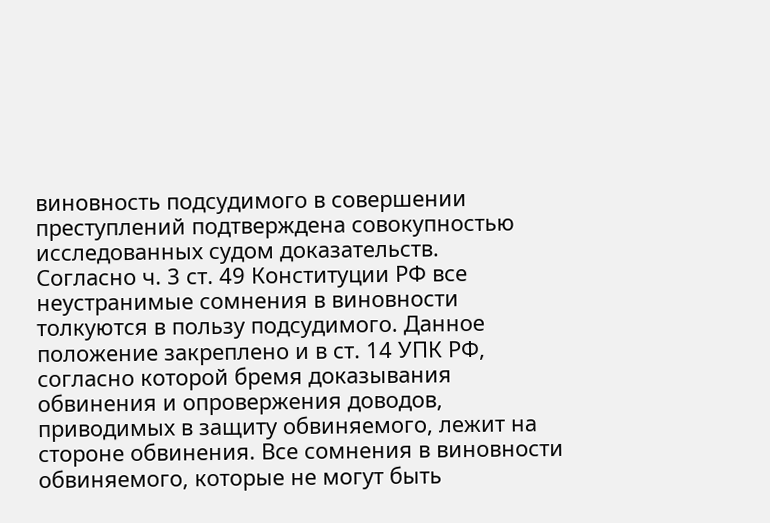виновность подсудимого в совершении преступлений подтверждена совокупностью исследованных судом доказательств.
Согласно ч. 3 ст. 49 Конституции РФ все неустранимые сомнения в виновности толкуются в пользу подсудимого. Данное положение закреплено и в ст. 14 УПК РФ, согласно которой бремя доказывания обвинения и опровержения доводов, приводимых в защиту обвиняемого, лежит на стороне обвинения. Все сомнения в виновности обвиняемого, которые не могут быть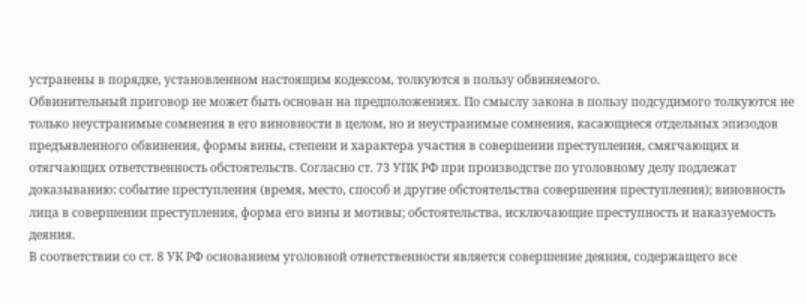устранены в порядке, установленном настоящим кодексом, толкуются в пользу обвиняемого.
Обвинительный приговор не может быть основан на предположениях. По смыслу закона в пользу подсудимого толкуются не только неустранимые сомнения в его виновности в целом, но и неустранимые сомнения, касающиеся отдельных эпизодов предъявленного обвинения, формы вины, степени и характера участия в совершении преступления, смягчающих и отягчающих ответственность обстоятельств. Согласно ст. 73 УПК РФ при производстве по уголовному делу подлежат доказыванию: событие преступления (время, место, способ и другие обстоятельства совершения преступления); виновность лица в совершении преступления, форма его вины и мотивы; обстоятельства, исключающие преступность и наказуемость деяния.
В соответствии со ст. 8 УК РФ основанием уголовной ответственности является совершение деяния, содержащего все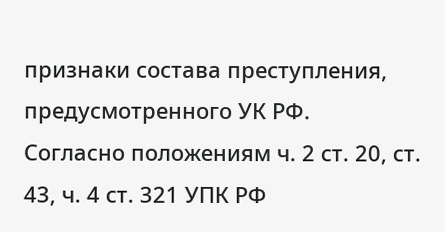признаки состава преступления, предусмотренного УК РФ.
Согласно положениям ч. 2 ст. 20, ст. 43, ч. 4 ст. 321 УПК РФ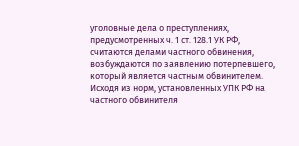уголовные дела о преступлениях, предусмотренных ч. 1 ст. 128.1 УК РФ, считаются делами частного обвинения, возбуждаются по заявлению потерпевшего, который является частным обвинителем.
Исходя из норм, установленных УПК РФ на частного обвинителя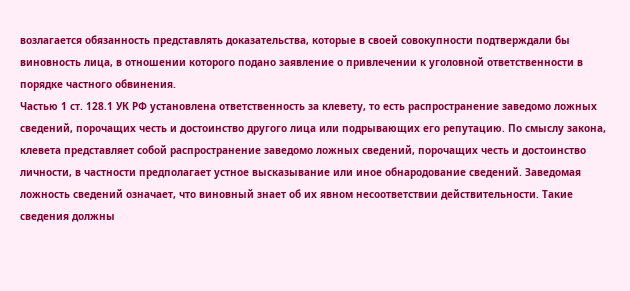возлагается обязанность представлять доказательства, которые в своей совокупности подтверждали бы виновность лица, в отношении которого подано заявление о привлечении к уголовной ответственности в порядке частного обвинения.
Частью 1 ст. 128.1 УК РФ установлена ответственность за клевету, то есть распространение заведомо ложных сведений, порочащих честь и достоинство другого лица или подрывающих его репутацию. По смыслу закона, клевета представляет собой распространение заведомо ложных сведений, порочащих честь и достоинство личности, в частности предполагает устное высказывание или иное обнародование сведений. Заведомая ложность сведений означает, что виновный знает об их явном несоответствии действительности. Такие сведения должны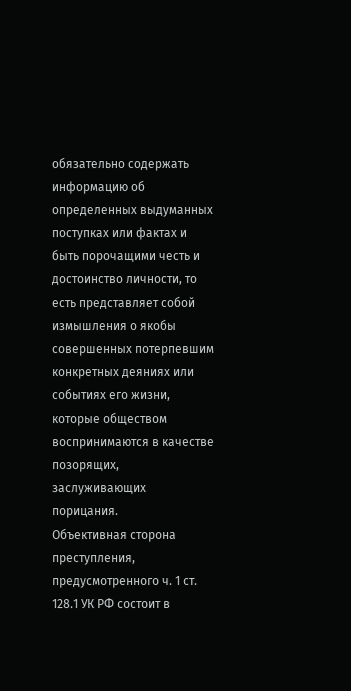обязательно содержать информацию об определенных выдуманных поступках или фактах и быть порочащими честь и достоинство личности, то есть представляет собой измышления о якобы совершенных потерпевшим конкретных деяниях или событиях его жизни, которые обществом воспринимаются в качестве позорящих, заслуживающих порицания.
Объективная сторона преступления, предусмотренного ч. 1 ст. 128.1 УК РФ состоит в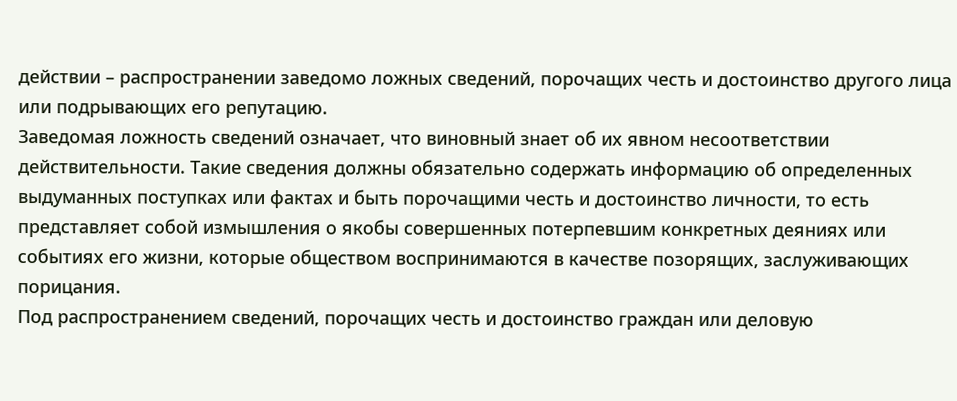действии – распространении заведомо ложных сведений, порочащих честь и достоинство другого лица или подрывающих его репутацию.
Заведомая ложность сведений означает, что виновный знает об их явном несоответствии действительности. Такие сведения должны обязательно содержать информацию об определенных выдуманных поступках или фактах и быть порочащими честь и достоинство личности, то есть представляет собой измышления о якобы совершенных потерпевшим конкретных деяниях или событиях его жизни, которые обществом воспринимаются в качестве позорящих, заслуживающих порицания.
Под распространением сведений, порочащих честь и достоинство граждан или деловую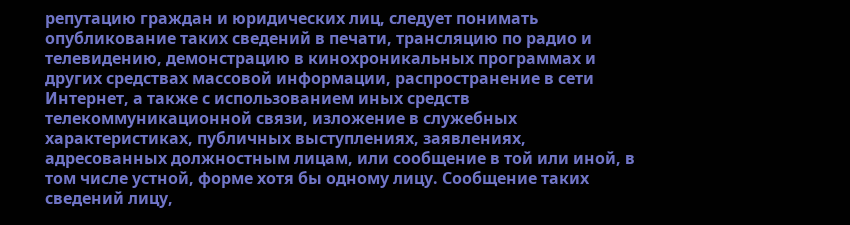репутацию граждан и юридических лиц, следует понимать опубликование таких сведений в печати, трансляцию по радио и телевидению, демонстрацию в кинохроникальных программах и других средствах массовой информации, распространение в сети Интернет, а также с использованием иных средств телекоммуникационной связи, изложение в служебных характеристиках, публичных выступлениях, заявлениях, адресованных должностным лицам, или сообщение в той или иной, в том числе устной, форме хотя бы одному лицу. Сообщение таких сведений лицу,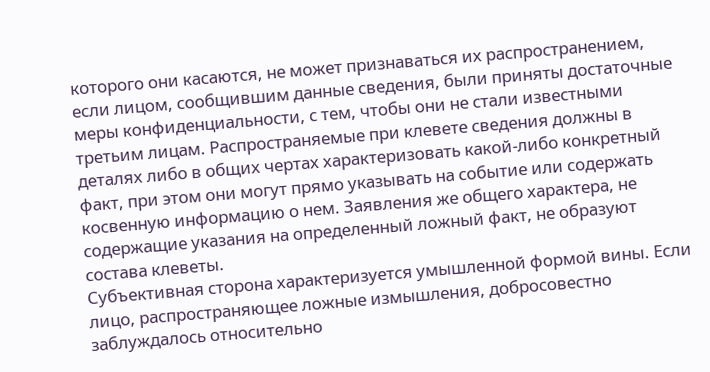которого они касаются, не может признаваться их распространением, если лицом, сообщившим данные сведения, были приняты достаточные меры конфиденциальности, с тем, чтобы они не стали известными третьим лицам. Распространяемые при клевете сведения должны в деталях либо в общих чертах характеризовать какой-либо конкретный факт, при этом они могут прямо указывать на событие или содержать косвенную информацию о нем. Заявления же общего характера, не содержащие указания на определенный ложный факт, не образуют состава клеветы.
Субъективная сторона характеризуется умышленной формой вины. Если лицо, распространяющее ложные измышления, добросовестно заблуждалось относительно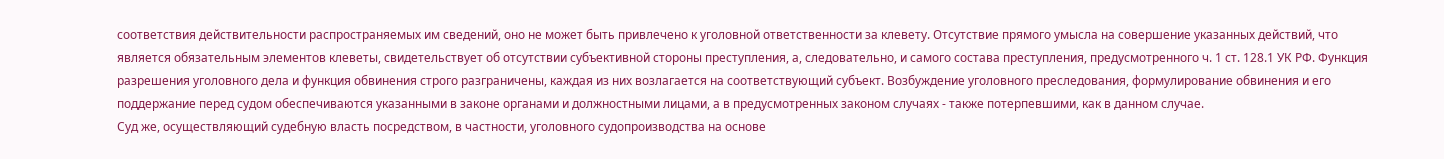соответствия действительности распространяемых им сведений, оно не может быть привлечено к уголовной ответственности за клевету. Отсутствие прямого умысла на совершение указанных действий, что является обязательным элементов клеветы, свидетельствует об отсутствии субъективной стороны преступления, а, следовательно, и самого состава преступления, предусмотренного ч. 1 ст. 128.1 УК РФ. Функция разрешения уголовного дела и функция обвинения строго разграничены, каждая из них возлагается на соответствующий субъект. Возбуждение уголовного преследования, формулирование обвинения и его поддержание перед судом обеспечиваются указанными в законе органами и должностными лицами, а в предусмотренных законом случаях - также потерпевшими, как в данном случае.
Суд же, осуществляющий судебную власть посредством, в частности, уголовного судопроизводства на основе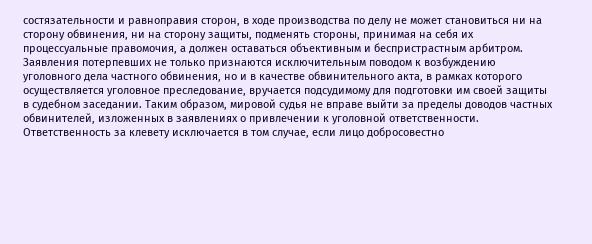состязательности и равноправия сторон, в ходе производства по делу не может становиться ни на сторону обвинения, ни на сторону защиты, подменять стороны, принимая на себя их процессуальные правомочия, а должен оставаться объективным и беспристрастным арбитром. Заявления потерпевших не только признаются исключительным поводом к возбуждению уголовного дела частного обвинения, но и в качестве обвинительного акта, в рамках которого осуществляется уголовное преследование, вручается подсудимому для подготовки им своей защиты в судебном заседании. Таким образом, мировой судья не вправе выйти за пределы доводов частных обвинителей, изложенных в заявлениях о привлечении к уголовной ответственности.
Ответственность за клевету исключается в том случае, если лицо добросовестно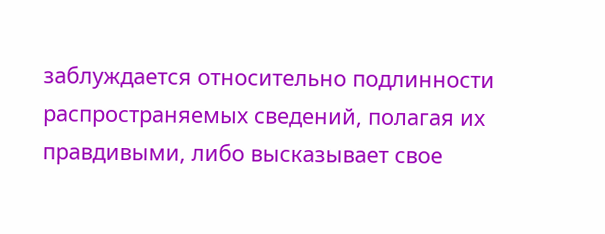заблуждается относительно подлинности распространяемых сведений, полагая их правдивыми, либо высказывает свое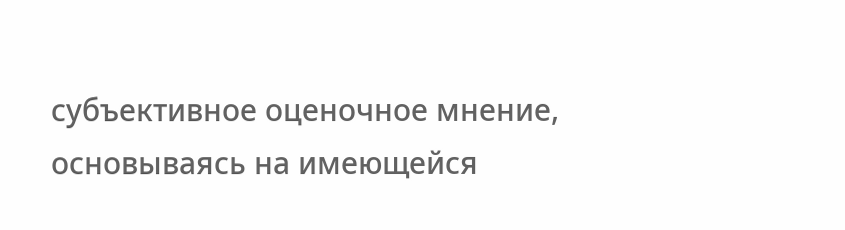субъективное оценочное мнение, основываясь на имеющейся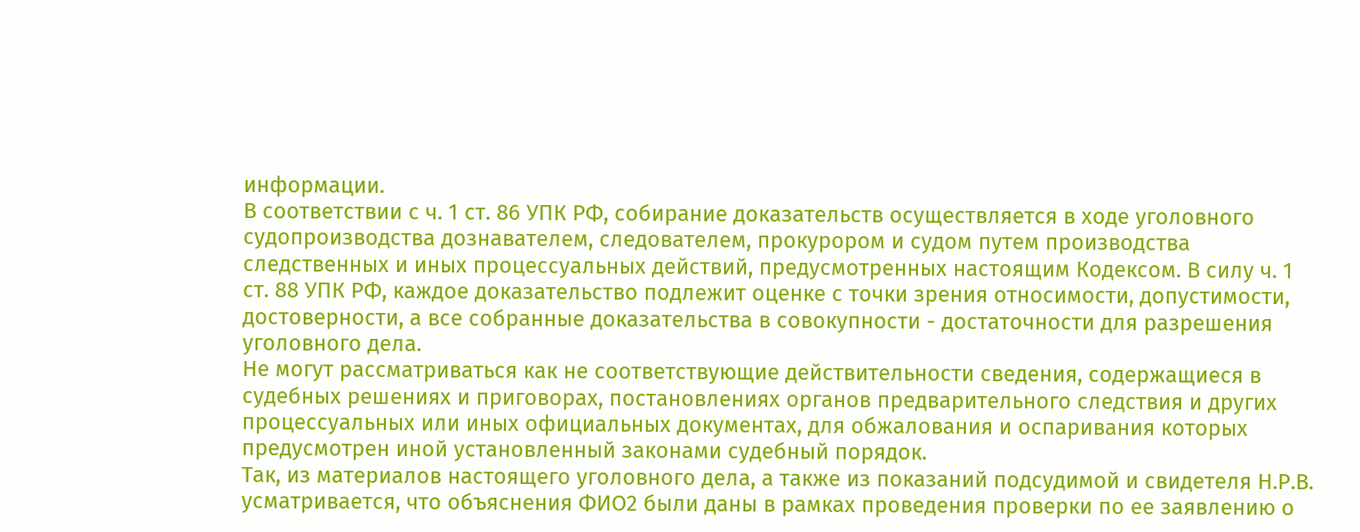информации.
В соответствии с ч. 1 ст. 86 УПК РФ, собирание доказательств осуществляется в ходе уголовного судопроизводства дознавателем, следователем, прокурором и судом путем производства следственных и иных процессуальных действий, предусмотренных настоящим Кодексом. В силу ч. 1 ст. 88 УПК РФ, каждое доказательство подлежит оценке с точки зрения относимости, допустимости, достоверности, а все собранные доказательства в совокупности - достаточности для разрешения уголовного дела.
Не могут рассматриваться как не соответствующие действительности сведения, содержащиеся в судебных решениях и приговорах, постановлениях органов предварительного следствия и других процессуальных или иных официальных документах, для обжалования и оспаривания которых предусмотрен иной установленный законами судебный порядок.
Так, из материалов настоящего уголовного дела, а также из показаний подсудимой и свидетеля Н.Р.В. усматривается, что объяснения ФИО2 были даны в рамках проведения проверки по ее заявлению о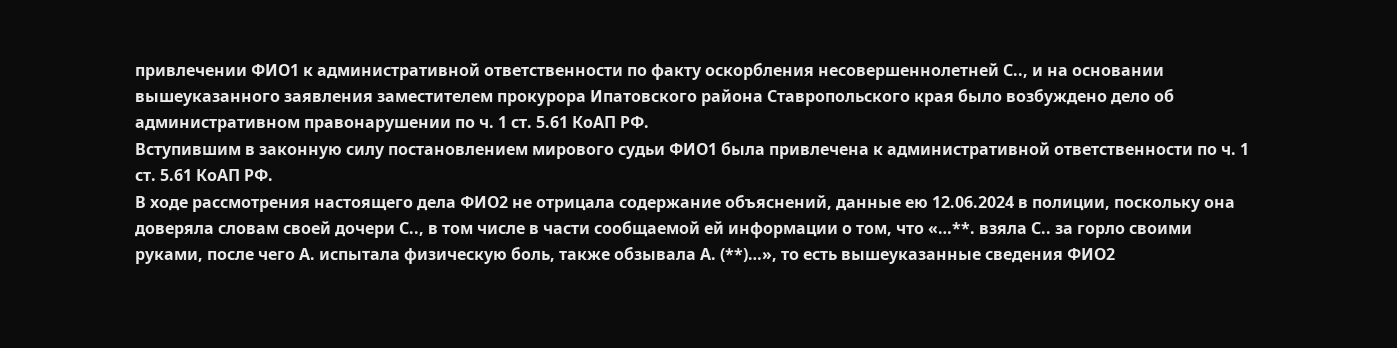привлечении ФИО1 к административной ответственности по факту оскорбления несовершеннолетней С.., и на основании вышеуказанного заявления заместителем прокурора Ипатовского района Ставропольского края было возбуждено дело об административном правонарушении по ч. 1 ст. 5.61 КоАП РФ.
Вступившим в законную силу постановлением мирового судьи ФИО1 была привлечена к административной ответственности по ч. 1 ст. 5.61 КоАП РФ.
В ходе рассмотрения настоящего дела ФИО2 не отрицала содержание объяснений, данные ею 12.06.2024 в полиции, поскольку она доверяла словам своей дочери С.., в том числе в части сообщаемой ей информации о том, что «…**. взяла С.. за горло своими руками, после чего А. испытала физическую боль, также обзывала А. (**)…», то есть вышеуказанные сведения ФИО2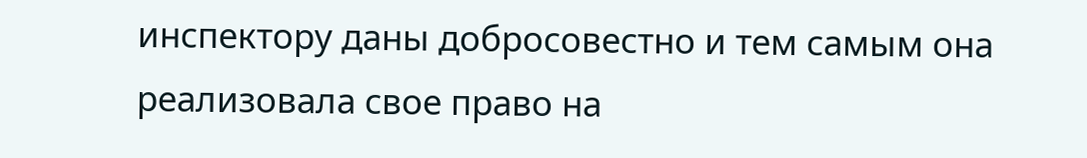инспектору даны добросовестно и тем самым она реализовала свое право на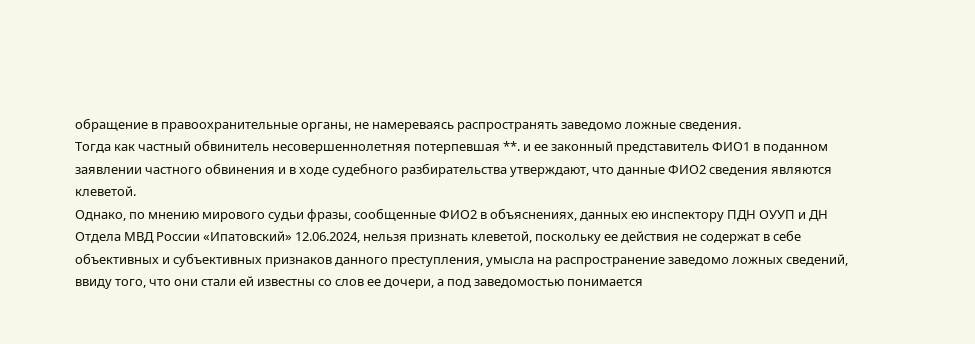обращение в правоохранительные органы, не намереваясь распространять заведомо ложные сведения.
Тогда как частный обвинитель несовершеннолетняя потерпевшая **. и ее законный представитель ФИО1 в поданном заявлении частного обвинения и в ходе судебного разбирательства утверждают, что данные ФИО2 сведения являются клеветой.
Однако, по мнению мирового судьи фразы, сообщенные ФИО2 в объяснениях, данных ею инспектору ПДН ОУУП и ДН Отдела МВД России «Ипатовский» 12.06.2024, нельзя признать клеветой, поскольку ее действия не содержат в себе объективных и субъективных признаков данного преступления, умысла на распространение заведомо ложных сведений, ввиду того, что они стали ей известны со слов ее дочери, а под заведомостью понимается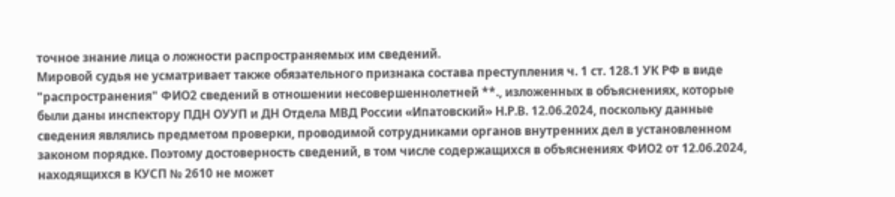точное знание лица о ложности распространяемых им сведений.
Мировой судья не усматривает также обязательного признака состава преступления ч. 1 ст. 128.1 УК РФ в виде "распространения" ФИО2 сведений в отношении несовершеннолетней **., изложенных в объяснениях, которые были даны инспектору ПДН ОУУП и ДН Отдела МВД России «Ипатовский» Н.Р.В. 12.06.2024, поскольку данные сведения являлись предметом проверки, проводимой сотрудниками органов внутренних дел в установленном законом порядке. Поэтому достоверность сведений, в том числе содержащихся в объяснениях ФИО2 от 12.06.2024, находящихся в КУСП № 2610 не может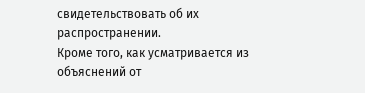свидетельствовать об их распространении.
Кроме того, как усматривается из объяснений от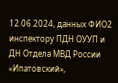12.06.2024, данных ФИО2 инспектору ПДН ОУУП и ДН Отдела МВД России «Ипатовский»,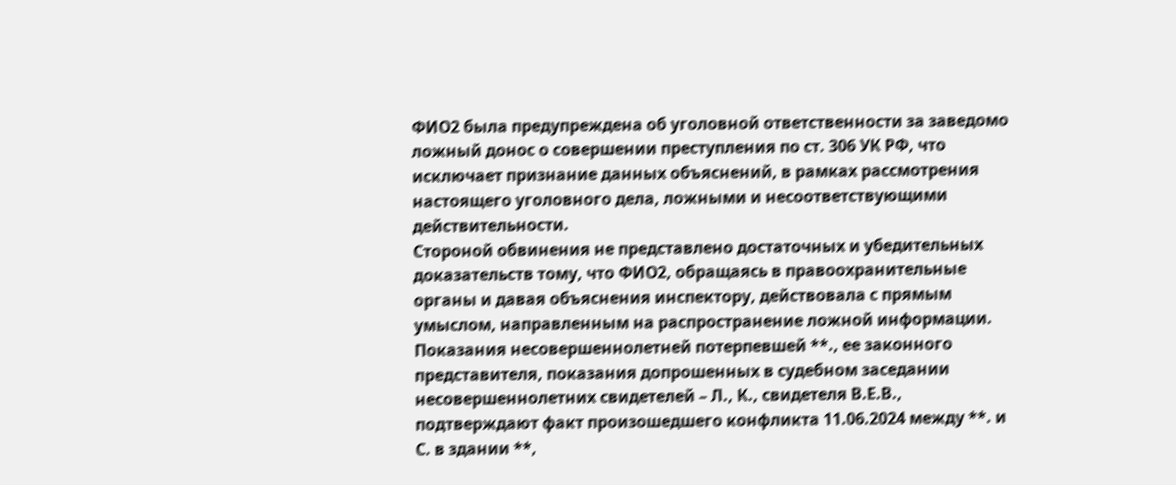ФИО2 была предупреждена об уголовной ответственности за заведомо ложный донос о совершении преступления по ст. 306 УК РФ, что исключает признание данных объяснений, в рамках рассмотрения настоящего уголовного дела, ложными и несоответствующими действительности.
Стороной обвинения не представлено достаточных и убедительных доказательств тому, что ФИО2, обращаясь в правоохранительные органы и давая объяснения инспектору, действовала с прямым умыслом, направленным на распространение ложной информации.
Показания несовершеннолетней потерпевшей **., ее законного представителя, показания допрошенных в судебном заседании несовершеннолетних свидетелей – Л., К., свидетеля В.Е.В., подтверждают факт произошедшего конфликта 11.06.2024 между **. и С. в здании **,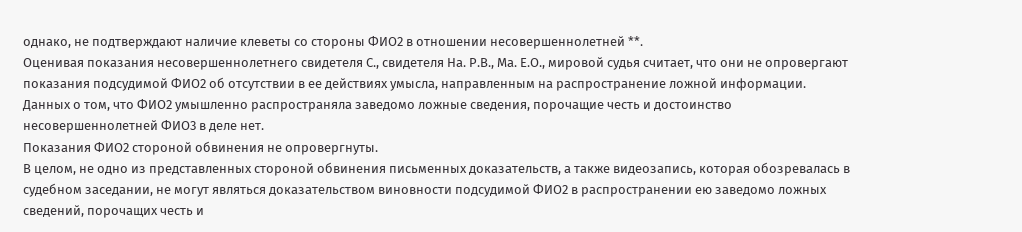однако, не подтверждают наличие клеветы со стороны ФИО2 в отношении несовершеннолетней **.
Оценивая показания несовершеннолетнего свидетеля С., свидетеля На. Р.В., Ма. Е.О., мировой судья считает, что они не опровергают показания подсудимой ФИО2 об отсутствии в ее действиях умысла, направленным на распространение ложной информации.
Данных о том, что ФИО2 умышленно распространяла заведомо ложные сведения, порочащие честь и достоинство несовершеннолетней ФИО3 в деле нет.
Показания ФИО2 стороной обвинения не опровергнуты.
В целом, не одно из представленных стороной обвинения письменных доказательств, а также видеозапись, которая обозревалась в судебном заседании, не могут являться доказательством виновности подсудимой ФИО2 в распространении ею заведомо ложных сведений, порочащих честь и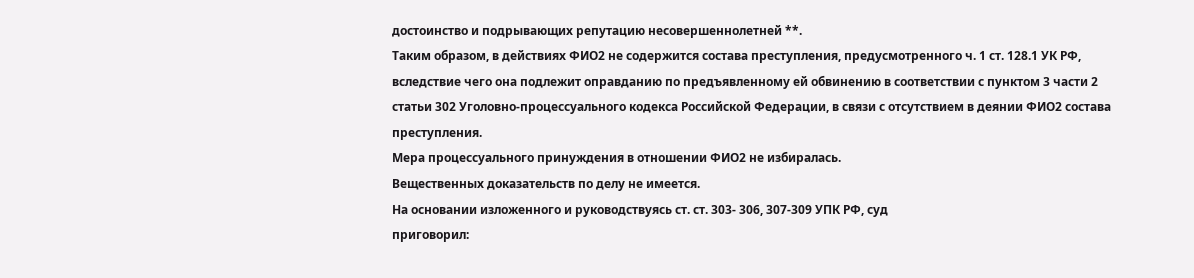достоинство и подрывающих репутацию несовершеннолетней **.
Таким образом, в действиях ФИО2 не содержится состава преступления, предусмотренного ч. 1 ст. 128.1 УК РФ, вследствие чего она подлежит оправданию по предъявленному ей обвинению в соответствии с пунктом 3 части 2 статьи 302 Уголовно-процессуального кодекса Российской Федерации, в связи с отсутствием в деянии ФИО2 состава преступления.
Мера процессуального принуждения в отношении ФИО2 не избиралась.
Вещественных доказательств по делу не имеется.
На основании изложенного и руководствуясь ст. ст. 303- 306, 307-309 УПК РФ, суд
приговорил: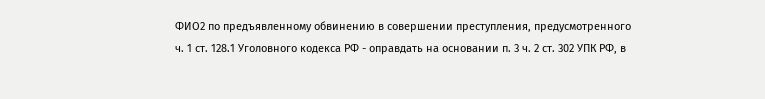ФИО2 по предъявленному обвинению в совершении преступления, предусмотренного ч. 1 ст. 128.1 Уголовного кодекса РФ - оправдать на основании п. 3 ч. 2 ст. 302 УПК РФ, в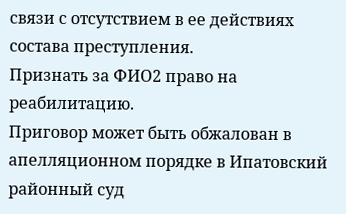связи с отсутствием в ее действиях состава преступления.
Признать за ФИО2 право на реабилитацию.
Приговор может быть обжалован в апелляционном порядке в Ипатовский районный суд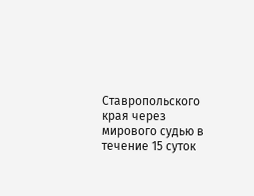Ставропольского края через мирового судью в течение 15 суток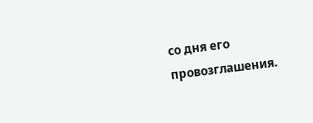со дня его провозглашения.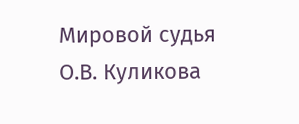Мировой судья О.В. Куликова